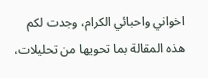اخواني واحبائي الكرام، وجدت لكم هذه المقالة بما تحويها من تحليلات،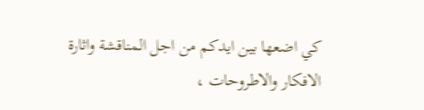كي اضعها بين ايدكم من اجل المناقشة واثارة الافكار والاطروحات ،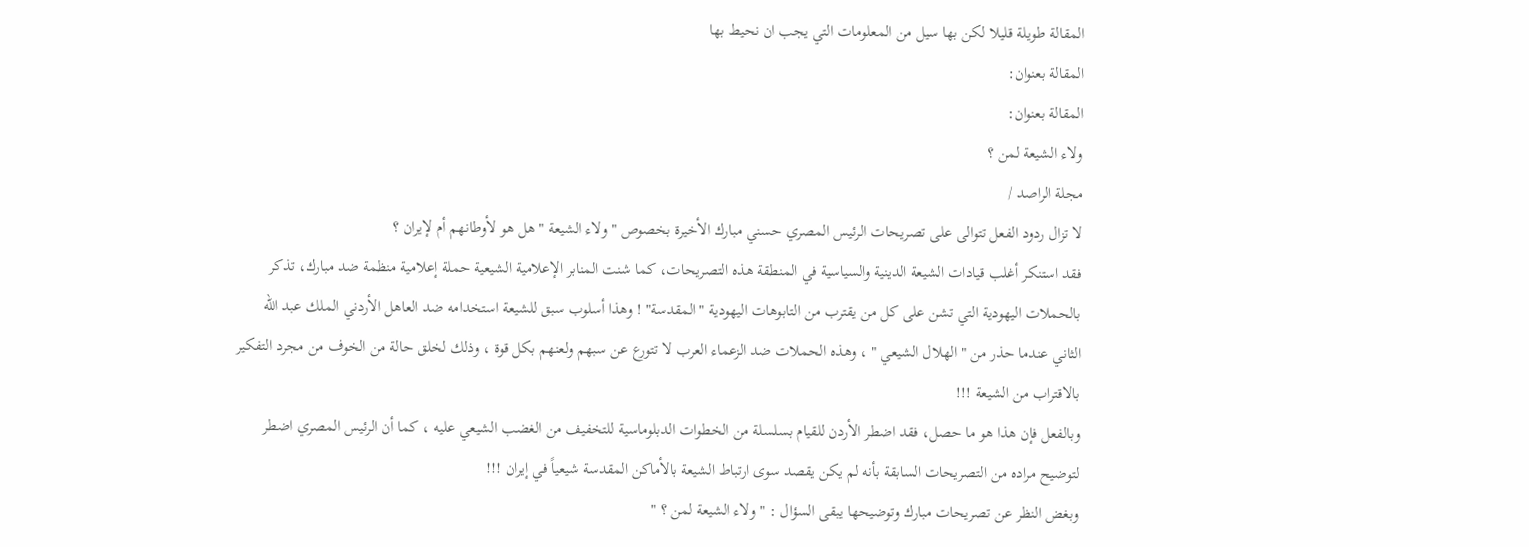المقالة طويلة قليلا لكن بها سيل من المعلومات التي يجب ان نحيط بها
المقالة بعنوان:
المقالة بعنوان:
ولاء الشيعة لمن ؟
مجلة الراصد /
لا تزال ردود الفعل تتوالى على تصريحات الرئيس المصري حسني مبارك الأخيرة بخصوص " ولاء الشيعة " هل هو لأوطانهم أم لإيران ؟
فقد استنكر أغلب قيادات الشيعة الدينية والسياسية في المنطقة هذه التصريحات، كما شنت المنابر الإعلامية الشيعية حملة إعلامية منظمة ضد مبارك، تذكر بالحملات اليهودية التي تشن على كل من يقترب من التابوهات اليهودية "المقدسة" ! وهذا أسلوب سبق للشيعة استخدامه ضد العاهل الأردني الملك عبد الله الثاني عندما حذر من " الهلال الشيعي " ، وهذه الحملات ضد الزعماء العرب لا تتورع عن سبهم ولعنهم بكل قوة ، وذلك لخلق حالة من الخوف من مجرد التفكير بالاقتراب من الشيعة !!!
وبالفعل فإن هذا هو ما حصل، فقد اضطر الأردن للقيام بسلسلة من الخطوات الدبلوماسية للتخفيف من الغضب الشيعي عليه ، كما أن الرئيس المصري اضطر لتوضيح مراده من التصريحات السابقة بأنه لم يكن يقصد سوى ارتباط الشيعة بالأماكن المقدسة شيعياً في إيران !!!
وبغض النظر عن تصريحات مبارك وتوضيحها يبقى السؤال : " ولاء الشيعة لمن ؟ "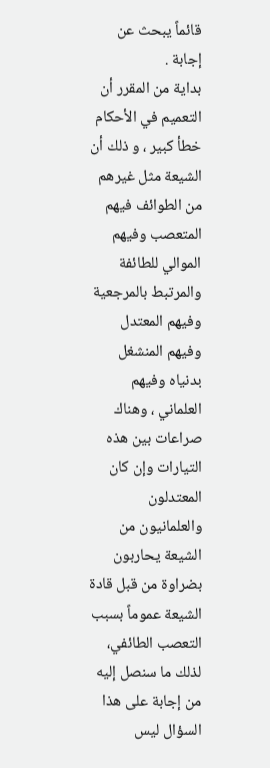قائماً يبحث عن إجابة .
بداية من المقرر أن التعميم في الأحكام خطأ كبير ، و ذلك أن الشيعة مثل غيرهم من الطوائف فيهم المتعصب وفيهم الموالي للطائفة والمرتبط بالمرجعية وفيهم المعتدل وفيهم المنشغل بدنياه وفيهم العلماني ، وهناك صراعات بين هذه التيارات وإن كان المعتدلون والعلمانيون من الشيعة يحاربون بضراوة من قبل قادة الشيعة عموماً بسبب التعصب الطائفي، لذلك ما سنصل إليه من إجابة على هذا السؤال ليس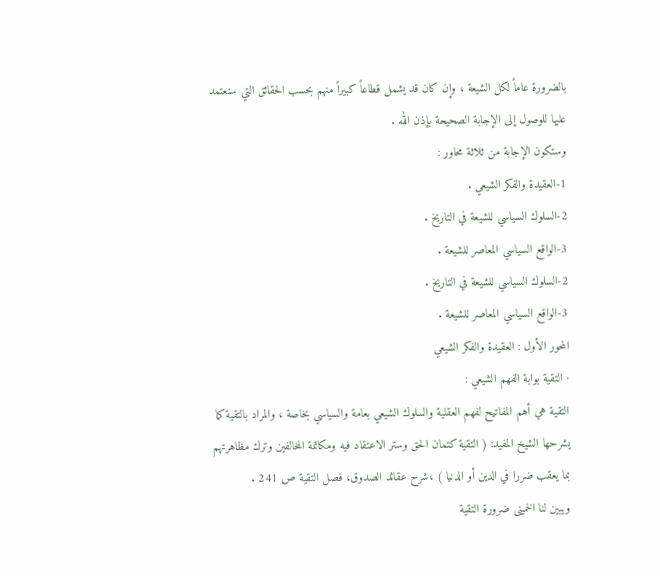بالضرورة عاماً لكل الشيعة ، وإن كان قد يشمل قطاعاً كبيراً منهم بحسب الحقائق التي سنعتمد عليها للوصول إلى الإجابة الصحيحة بإذن الله .
وستكون الإجابة من ثلاثة محاور :
1-العقيدة والفكر الشيعي .
2-السلوك السياسي للشيعة في التاريخ .
3-الواقع السياسي المعاصر للشيعة .
2-السلوك السياسي للشيعة في التاريخ .
3-الواقع السياسي المعاصر للشيعة .
المحور الأول : العقيدة والفكر الشيعي
· التقية بوابة الفهم الشيعي :
التقية هي أهم المفاتيح لفهم العقلية والسلوك الشيعي بعامة والسياسي بخاصة ، والمراد بالتقية كما يشرحها الشيخ المفيد: ( التقية كتمان الحق وستر الاعتقاد فيه ومكاتمة المخالفين وترك مظاهرتهم بما يعقب ضررا في الدين أو الدنيا ) ،شرح عقائد الصدوق، فصل التقية ص 241 .
ويبين لنا الخمينى ضرورة التقية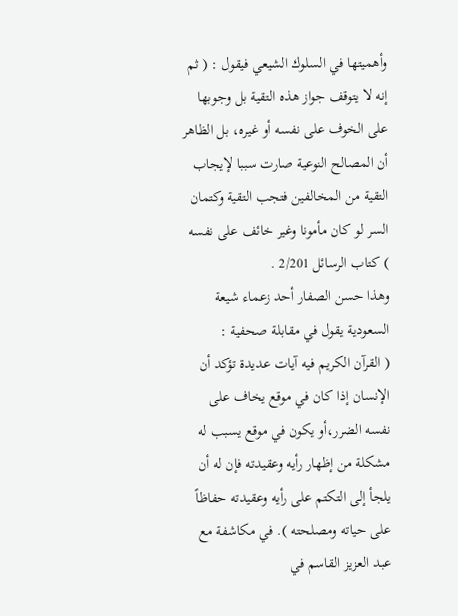وأهميتها في السلوك الشيعي فيقول : ( ثم إنه لا يتوقف جواز هذه التقية بل وجوبها على الخوف على نفسه أو غيره، بل الظاهر أن المصالح النوعية صارت سببا لإيجاب التقية من المخالفين فتجب التقية وكتمان السر لو كان مأمونا وغير خائف على نفسه ) كتاب الرسائل 2/201 .
وهذا حسن الصفار أحد زعماء شيعة السعودية يقول في مقابلة صحفية :
( القرآن الكريم فيه آيات عديدة تؤكد أن الإنسان إذا كان في موقع يخاف على نفسه الضرر،أو يكون في موقع يسبب له مشكلة من إظهار رأيه وعقيدته فإن له أن يلجأ إلى التكتم على رأيه وعقيدته حفاظاً على حياته ومصلحته ). في مكاشفة مع عبد العزيز القاسم في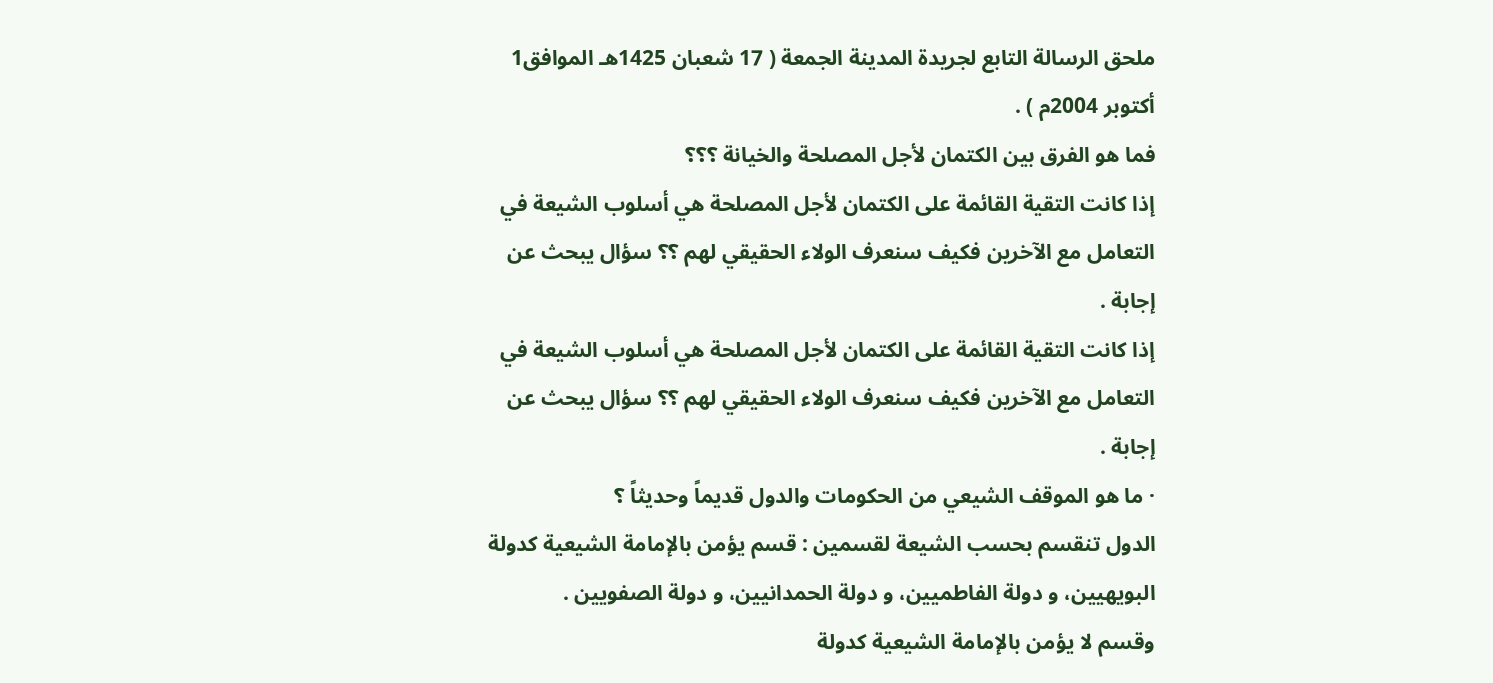ملحق الرسالة التابع لجريدة المدينة الجمعة ( 17 شعبان 1425هـ الموافق1 أكتوبر 2004م ) .
فما هو الفرق بين الكتمان لأجل المصلحة والخيانة ؟؟؟
إذا كانت التقية القائمة على الكتمان لأجل المصلحة هي أسلوب الشيعة في التعامل مع الآخرين فكيف سنعرف الولاء الحقيقي لهم ؟؟ سؤال يبحث عن إجابة .
إذا كانت التقية القائمة على الكتمان لأجل المصلحة هي أسلوب الشيعة في التعامل مع الآخرين فكيف سنعرف الولاء الحقيقي لهم ؟؟ سؤال يبحث عن إجابة .
· ما هو الموقف الشيعي من الحكومات والدول قديماً وحديثاً ؟
الدول تنقسم بحسب الشيعة لقسمين : قسم يؤمن بالإمامة الشيعية كدولة البويهيين، و دولة الفاطميين، و دولة الحمدانيين، و دولة الصفويين .
وقسم لا يؤمن بالإمامة الشيعية كدولة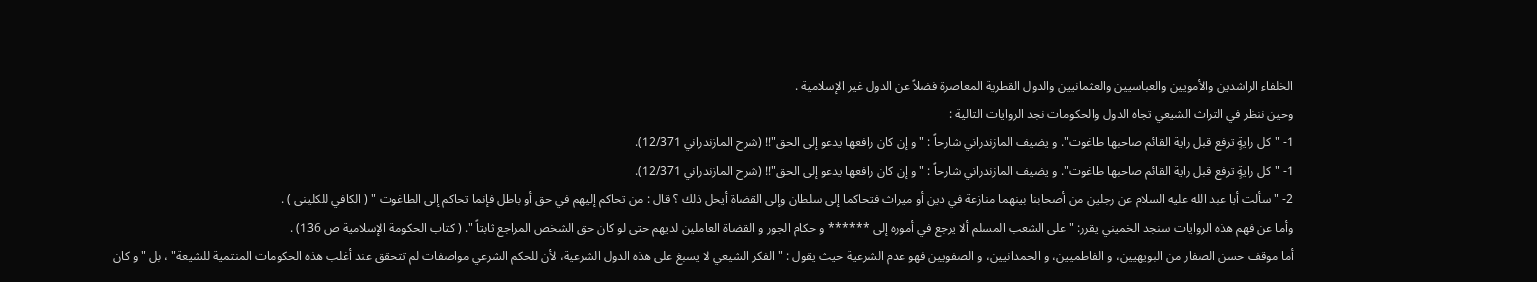الخلفاء الراشدين والأمويين والعباسيين والعثمانيين والدول القطرية المعاصرة فضلاً عن الدول غير الإسلامية .
وحين ننظر في التراث الشيعي تجاه الدول والحكومات نجد الروايات التالية :
1- "كل رايةٍ ترفع قبل راية القائم صاحبها طاغوت". و يضيف المازندراني شارحاً : "و إن كان رافعها يدعو إلى الحق"!! (شرح المازندراني 12/371).
1- "كل رايةٍ ترفع قبل راية القائم صاحبها طاغوت". و يضيف المازندراني شارحاً : "و إن كان رافعها يدعو إلى الحق"!! (شرح المازندراني 12/371).
2- " سألت أبا عبد الله عليه السلام عن رجلين من أصحابنا بينهما منازعة في دين أو ميراث فتحاكما إلى سلطان وإلى القضاة أيحل ذلك ؟ قال : من تحاكم إليهم في حق أو باطل فإنما تحاكم إلى الطاغوت " ( الكافي للكلينى ) .
وأما عن فهم هذه الروايات سنجد الخميني يقرر: "على الشعب المسلم ألا يرجع في أموره إلى ****** و حكام الجور و القضاة العاملين لديهم حتى لو كان حق الشخص المراجع ثابتاً ". ( كتاب الحكومة الإسلامية ص 136) .
أما موقف حسن الصفار من البويهيين، و الفاطميين، و الحمدانيين، و الصفويين فهو عدم الشرعية حيث يقول : "الفكر الشيعي لا يسبغ على هذه الدول الشرعية، لأن للحكم الشرعي مواصفات لم تتحقق عند أغلب هذه الحكومات المنتمية للشيعة" ، بل "و كان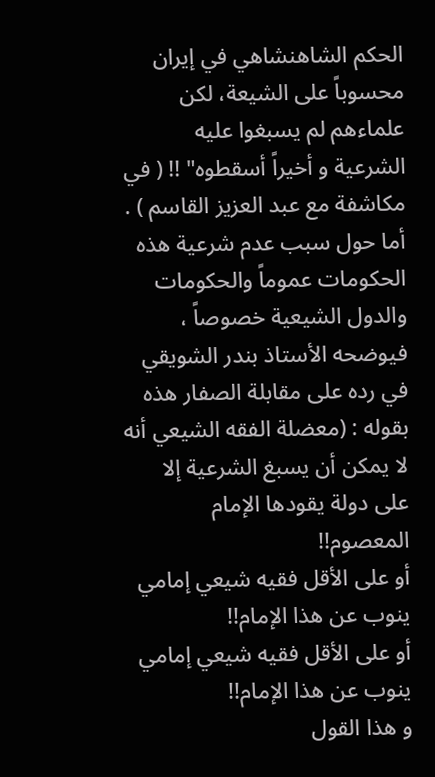الحكم الشاهنشاهي في إيران محسوباً على الشيعة، لكن علماءهم لم يسبغوا عليه الشرعية و أخيراً أسقطوه" !! ( في مكاشفة مع عبد العزيز القاسم ) .
أما حول سبب عدم شرعية هذه الحكومات عموماً والحكومات والدول الشيعية خصوصاً ، فيوضحه الأستاذ بندر الشويقي في رده على مقابلة الصفار هذه بقوله : (معضلة الفقه الشيعي أنه لا يمكن أن يسبغ الشرعية إلا على دولة يقودها الإمام المعصوم!!
أو على الأقل فقيه شيعي إمامي ينوب عن هذا الإمام!!
أو على الأقل فقيه شيعي إمامي ينوب عن هذا الإمام!!
و هذا القول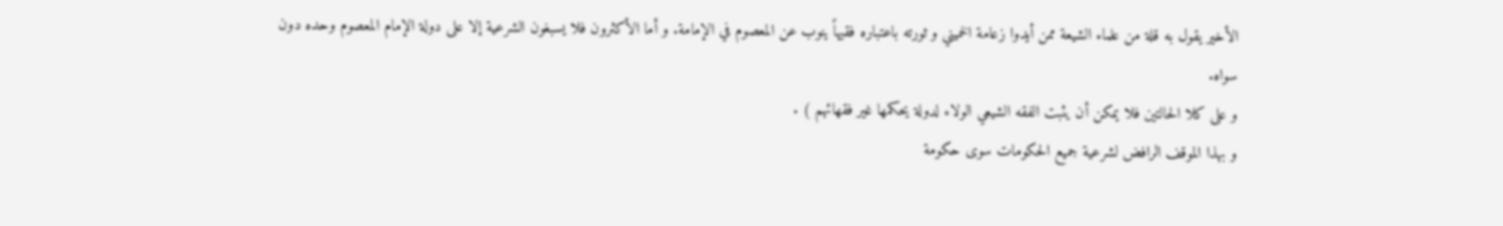الأخير يقول به قلة من علماء الشيعة ممن أيدوا زعامة الخميني و ثورته باعتباره فقيهاً ينوب عن المعصوم في الإمامة. و أما الأكثرون فلا يسبغون الشرعية إلا على دولة الإمام المعصوم وحده دون سواه.
و على كلا الحالتين فلا يمكن أن يثبت الفقه الشيعي الولاء لدولة يحكمها غير فقهائهم ) .
و بهذا الموقف الرافض لشرعية جميع الحكومات سوى حكومة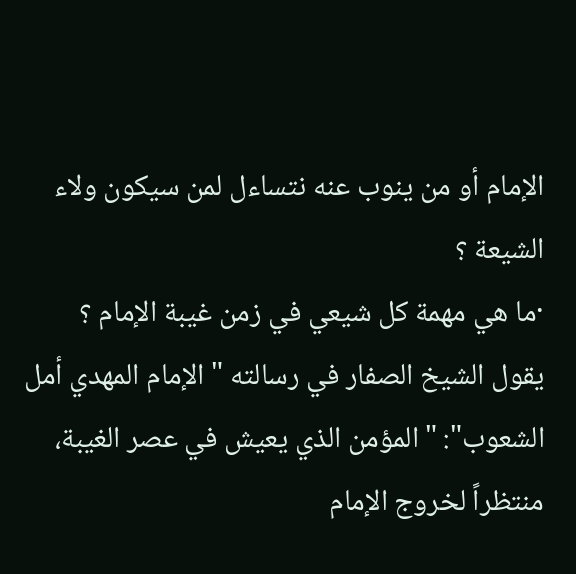الإمام أو من ينوب عنه نتساءل لمن سيكون ولاء الشيعة ؟
·ما هي مهمة كل شيعي في زمن غيبة الإمام ؟
يقول الشيخ الصفار في رسالته " الإمام المهدي أمل الشعوب": "المؤمن الذي يعيش في عصر الغيبة، منتظراً لخروج الإمام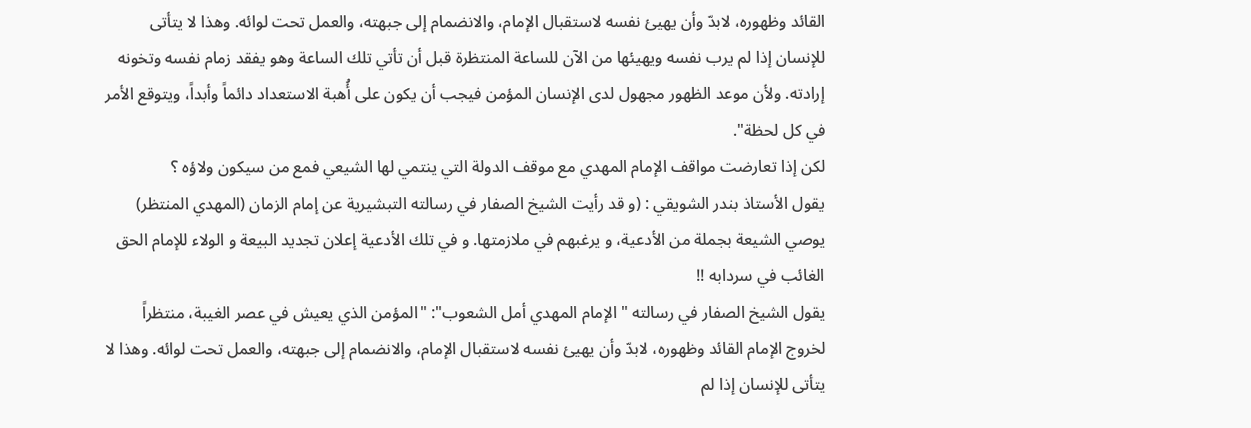القائد وظهوره، لابدّ وأن يهيئ نفسه لاستقبال الإمام، والانضمام إلى جبهته، والعمل تحت لوائه. وهذا لا يتأتى للإنسان إذا لم يرب نفسه ويهيئها من الآن للساعة المنتظرة قبل أن تأتي تلك الساعة وهو يفقد زمام نفسه وتخونه إرادته. ولأن موعد الظهور مجهول لدى الإنسان المؤمن فيجب أن يكون على أُهبة الاستعداد دائماً وأبداً، ويتوقع الأمر في كل لحظة".
لكن إذا تعارضت مواقف الإمام المهدي مع موقف الدولة التي ينتمي لها الشيعي فمع من سيكون ولاؤه ؟
يقول الأستاذ بندر الشويقي : (و قد رأيت الشيخ الصفار في رسالته التبشيرية عن إمام الزمان (المهدي المنتظر) يوصي الشيعة بجملة من الأدعية، و يرغبهم في ملازمتها. و في تلك الأدعية إعلان تجديد البيعة و الولاء للإمام الحق الغائب في سردابه !!
يقول الشيخ الصفار في رسالته " الإمام المهدي أمل الشعوب": "المؤمن الذي يعيش في عصر الغيبة، منتظراً لخروج الإمام القائد وظهوره، لابدّ وأن يهيئ نفسه لاستقبال الإمام، والانضمام إلى جبهته، والعمل تحت لوائه. وهذا لا يتأتى للإنسان إذا لم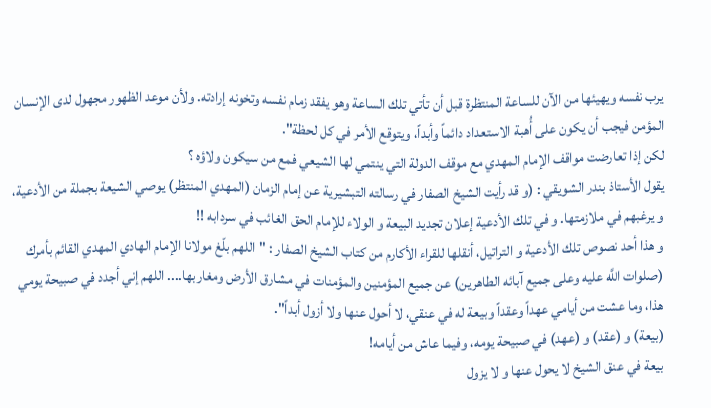يرب نفسه ويهيئها من الآن للساعة المنتظرة قبل أن تأتي تلك الساعة وهو يفقد زمام نفسه وتخونه إرادته. ولأن موعد الظهور مجهول لدى الإنسان المؤمن فيجب أن يكون على أُهبة الاستعداد دائماً وأبداً، ويتوقع الأمر في كل لحظة".
لكن إذا تعارضت مواقف الإمام المهدي مع موقف الدولة التي ينتمي لها الشيعي فمع من سيكون ولاؤه ؟
يقول الأستاذ بندر الشويقي : (و قد رأيت الشيخ الصفار في رسالته التبشيرية عن إمام الزمان (المهدي المنتظر) يوصي الشيعة بجملة من الأدعية، و يرغبهم في ملازمتها. و في تلك الأدعية إعلان تجديد البيعة و الولاء للإمام الحق الغائب في سردابه !!
و هذا أحد نصوص تلك الأدعية و التراتيل، أنقلها للقراء الأكارم من كتاب الشيخ الصفار : "اللهم بلّغ مولانا الإمام الهادي المهدي القائم بأمرك (صلوات اللَّه عليه وعلى جميع آبائه الطاهرين) عن جميع المؤمنين والمؤمنات في مشارق الأرض ومغاربها.... اللهم إني أجدد في صبيحة يومي هذا، وما عشت من أيامي عهداً وعقداً وبيعة له في عنقي، لا أحول عنها ولا أزول أبداً".
(بيعة) و (عقد) و (عهد) في صبيحة يومه، وفيما عاش من أيامه!
بيعة في عنق الشيخ لا يحول عنها و لا يزول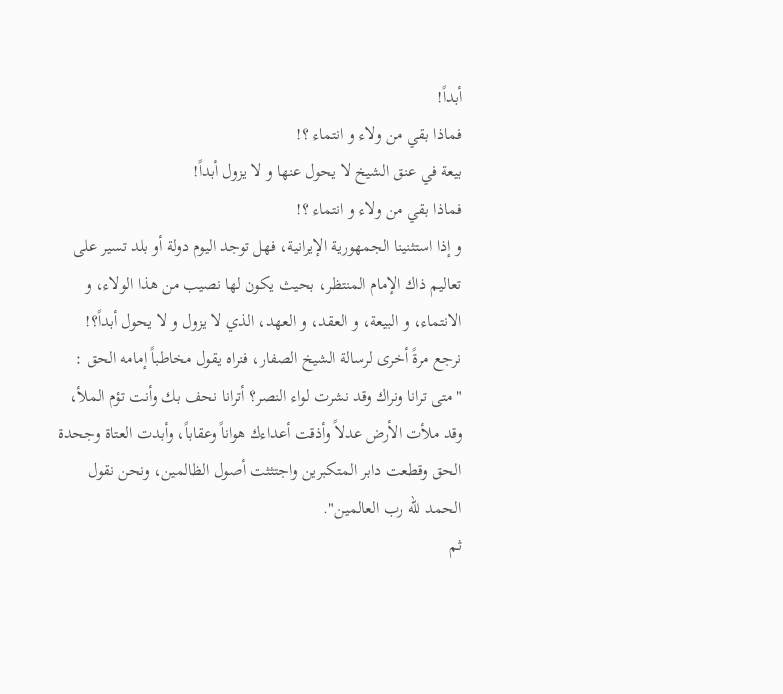أبداً!
فماذا بقي من ولاء و انتماء ؟!
بيعة في عنق الشيخ لا يحول عنها و لا يزول أبداً!
فماذا بقي من ولاء و انتماء ؟!
و إذا استثنينا الجمهورية الإيرانية، فهل توجد اليوم دولة أو بلد تسير على تعاليم ذاك الإمام المنتظر، بحيث يكون لها نصيب من هذا الولاء، و الانتماء، و البيعة، و العقد، و العهد، الذي لا يزول و لا يحول أبداً؟!
نرجع مرةً أخرى لرسالة الشيخ الصفار، فنراه يقول مخاطباً إمامه الحق : "متى ترانا ونراك وقد نشرت لواء النصر؟ أترانا نحف بك وأنت تؤم الملأ، وقد ملأت الأرض عدلاً وأذقت أعداءك هواناً وعقاباً، وأبدت العتاة وجحدة الحق وقطعت دابر المتكبرين واجتثثت أصول الظالمين، ونحن نقول الحمد للّه رب العالمين".
ثم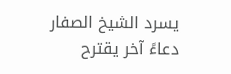يسرد الشيخ الصفار دعاءً آخر يقترح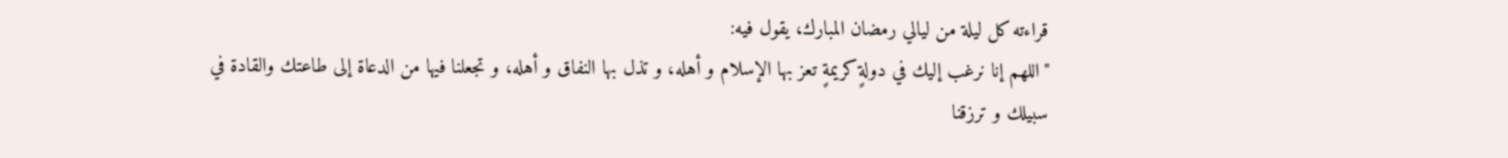قراءته كل ليلة من ليالي رمضان المبارك، يقول فيه:
"اللهم إنا نرغب إليك في دولةٍ كريمةٍ تعز بها الإسلام و أهله، و تذل بها النفاق و أهله، و تجعلنا فيها من الدعاة إلى طاعتك والقادة في سبيلك و ترزقنا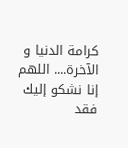كرامة الدنيا و الآخرة.... اللهم إنا نشكو إليك فقد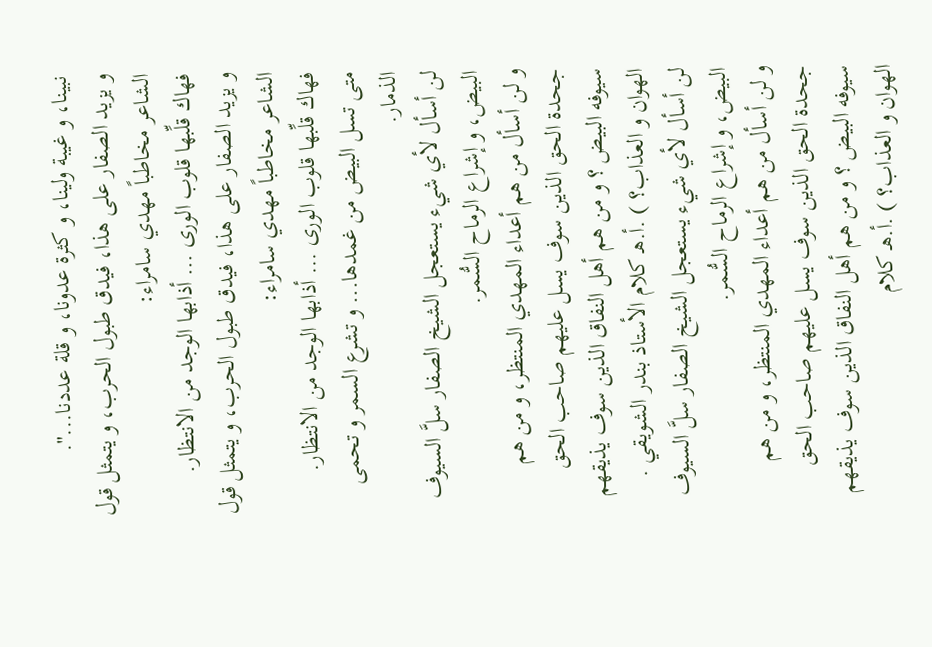نبينا، و غيبة ولينا، و كثرة عدونا، و قلة عددنا...".
و يزيد الصفار على هذا، فيدق طبول الحرب، و يتمثل قول الشاعر مخاطباً مهدي سامراء:
فهاك قلِّبها قلوب الورى ... أذابها الوجد من الانتظار.
و يزيد الصفار على هذا، فيدق طبول الحرب، و يتمثل قول الشاعر مخاطباً مهدي سامراء:
فهاك قلِّبها قلوب الورى ... أذابها الوجد من الانتظار.
متى تسل البيض من غمدها... و تشرع السمر و تحمى الذمار.
لن أسأل لأي شيء يستعجل الشيخ الصفار سلَّ السيوف البيض، و إشراع الرماح السُّمر.
و لن أسأل من هم أعداء المهدي المنتظر، و من هم جحدة الحق الذين سوف يسل عليهم صاحب الحق سيوفه البيض ؟ و من هم أهل النفاق الذين سوف يذيقهم الهوان و العذاب؟ ) .أ.هـ كلام الأستاذ بندر الشويقي .
لن أسأل لأي شيء يستعجل الشيخ الصفار سلَّ السيوف البيض، و إشراع الرماح السُّمر.
و لن أسأل من هم أعداء المهدي المنتظر، و من هم جحدة الحق الذين سوف يسل عليهم صاحب الحق سيوفه البيض ؟ و من هم أهل النفاق الذين سوف يذيقهم الهوان و العذاب؟ ) .أ.هـ كلام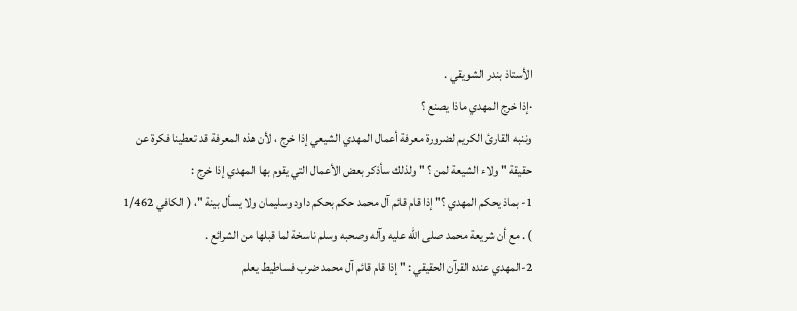الأستاذ بندر الشويقي .
·إذا خرج المهدي ماذا يصنع ؟
وننبه القارئ الكريم لضرورة معرفة أعمال المهدي الشيعي إذا خرج ، لأن هذه المعرفة قد تعطينا فكرة عن حقيقة " ولاء الشيعة لمن ؟ " ولذلك سأذكر بعض الأعمال التي يقوم بها المهدي إذا خرج :
1- بماذ يحكم المهدي ؟" إذا قام قائم آل محمد حكم بحكم داود وسليمان ولا يسأل بينة "، ( الكافي 1/462 ) . مع أن شريعة محمد صلى الله عليه وآله وصحبه وسلم ناسخة لما قبلها من الشرائع .
2-المهدي عنده القرآن الحقيقي : " إذا قام قائم آل محمد ضرب فساطيط يعلم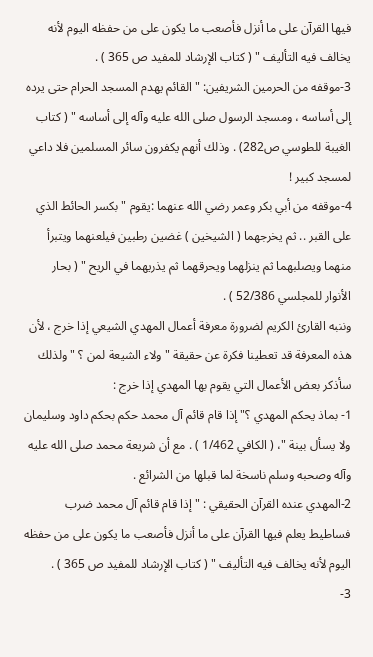فيها القرآن على ما أنزل فأصعب ما يكون على من حفظه اليوم لأنه يخالف فيه التأليف " ( كتاب الإرشاد للمفيد ص 365 ) .
3-موقفه من الحرمين الشريفين: " القائم يهدم المسجد الحرام حتى يرده إلى أساسه ، ومسجد الرسول صلى الله عليه وآله إلى أساسه " ( كتاب الغيبة للطوسي ص282) . وذلك أنهم يكفرون سائر المسلمين فلا داعي لمسجد كبير !
4-موقفه من أبي بكر وعمر رضي الله عنهما :يقوم " بكسر الحائط الذي على القبر .. ثم يخرجهما ( الشيخين ) غضين رطبين فيلعنهما ويتبرأ منهما ويصلبهما ثم ينزلهما ويحرقهما ثم يذريهما في الريح " ( بحار الأنوار للمجلسي 52/386 ) .
وننبه القارئ الكريم لضرورة معرفة أعمال المهدي الشيعي إذا خرج ، لأن هذه المعرفة قد تعطينا فكرة عن حقيقة " ولاء الشيعة لمن ؟ " ولذلك سأذكر بعض الأعمال التي يقوم بها المهدي إذا خرج :
1- بماذ يحكم المهدي ؟" إذا قام قائم آل محمد حكم بحكم داود وسليمان ولا يسأل بينة "، ( الكافي 1/462 ) . مع أن شريعة محمد صلى الله عليه وآله وصحبه وسلم ناسخة لما قبلها من الشرائع .
2-المهدي عنده القرآن الحقيقي : " إذا قام قائم آل محمد ضرب فساطيط يعلم فيها القرآن على ما أنزل فأصعب ما يكون على من حفظه اليوم لأنه يخالف فيه التأليف " ( كتاب الإرشاد للمفيد ص 365 ) .
3-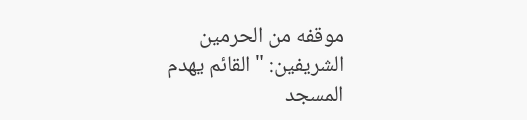موقفه من الحرمين الشريفين: " القائم يهدم المسجد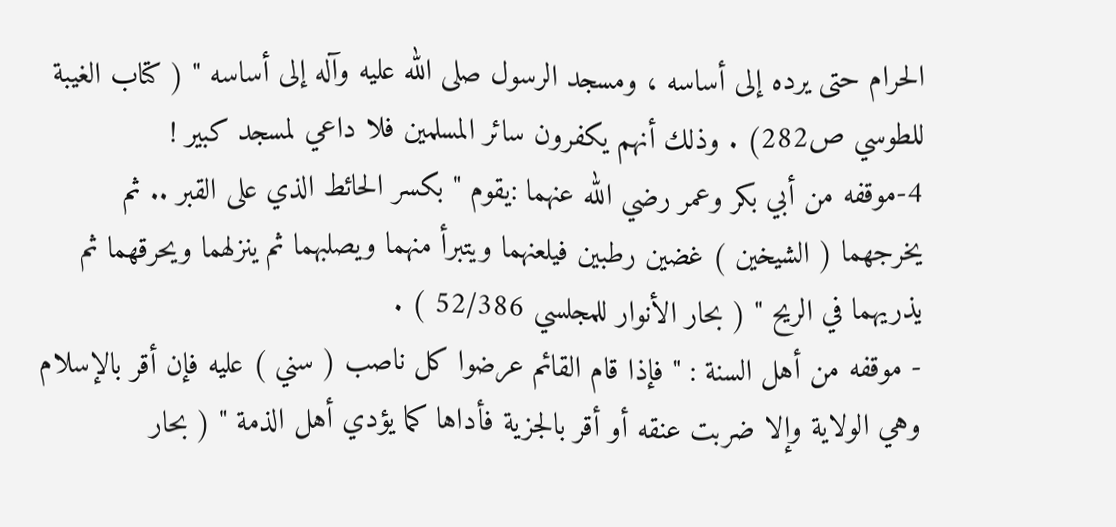الحرام حتى يرده إلى أساسه ، ومسجد الرسول صلى الله عليه وآله إلى أساسه " ( كتاب الغيبة للطوسي ص282) . وذلك أنهم يكفرون سائر المسلمين فلا داعي لمسجد كبير !
4-موقفه من أبي بكر وعمر رضي الله عنهما :يقوم " بكسر الحائط الذي على القبر .. ثم يخرجهما ( الشيخين ) غضين رطبين فيلعنهما ويتبرأ منهما ويصلبهما ثم ينزلهما ويحرقهما ثم يذريهما في الريح " ( بحار الأنوار للمجلسي 52/386 ) .
- موقفه من أهل السنة : " فإذا قام القائم عرضوا كل ناصب ( سني ) عليه فإن أقر بالإسلام وهي الولاية وإلا ضربت عنقه أو أقر بالجزية فأداها كما يؤدي أهل الذمة " ( بحار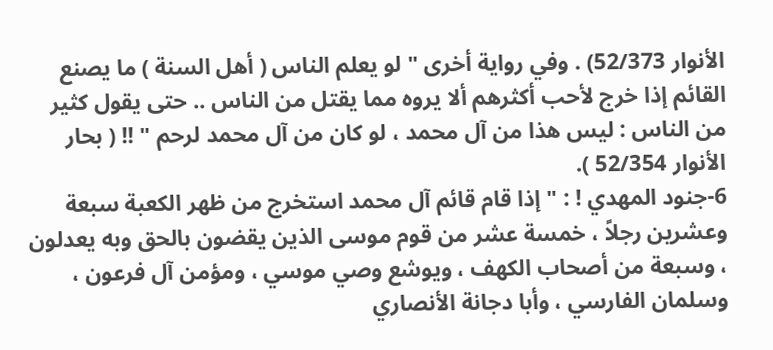الأنوار 52/373) . وفي رواية أخرى " لو يعلم الناس ( أهل السنة ) ما يصنع القائم إذا خرج لأحب أكثرهم ألا يروه مما يقتل من الناس .. حتى يقول كثير من الناس : ليس هذا من آل محمد ، لو كان من آل محمد لرحم " !! ( بحار الأنوار 52/354 ).
6-جنود المهدي ! : " إذا قام قائم آل محمد استخرج من ظهر الكعبة سبعة وعشرين رجلاً ، خمسة عشر من قوم موسى الذين يقضون بالحق وبه يعدلون ، وسبعة من أصحاب الكهف ، ويوشع وصي موسي ، ومؤمن آل فرعون ، وسلمان الفارسي ، وأبا دجانة الأنصاري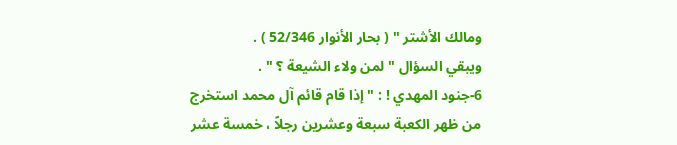ومالك الأشتر " ( بحار الأنوار 52/346 ) .
ويبقي السؤال " لمن ولاء الشيعة ؟ " .
6-جنود المهدي ! : " إذا قام قائم آل محمد استخرج من ظهر الكعبة سبعة وعشرين رجلاً ، خمسة عشر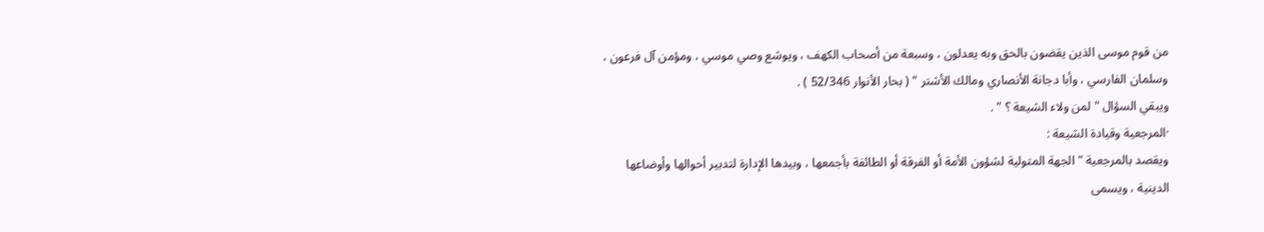من قوم موسى الذين يقضون بالحق وبه يعدلون ، وسبعة من أصحاب الكهف ، ويوشع وصي موسي ، ومؤمن آل فرعون ، وسلمان الفارسي ، وأبا دجانة الأنصاري ومالك الأشتر " ( بحار الأنوار 52/346 ) .
ويبقي السؤال " لمن ولاء الشيعة ؟ " .
·المرجعية وقيادة الشيعة :
ويقصد بالمرجعية " الجهة المتولية لشؤون الأمة أو الفرقة أو الطائفة بأجمعها ، وبيدها الإدارة لتدبير أحوالها وأوضاعها الدينية ، ويسمى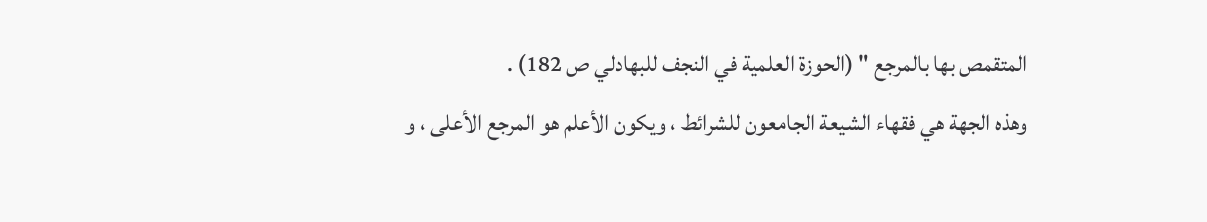المتقمص بها بالمرجع " (الحوزة العلمية في النجف للبهادلي ص 182) .
وهذه الجهة هي فقهاء الشيعة الجامعون للشرائط ، ويكون الأعلم هو المرجع الأعلى ، و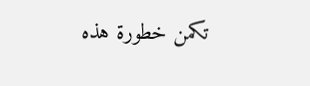تكمن خطورة هذه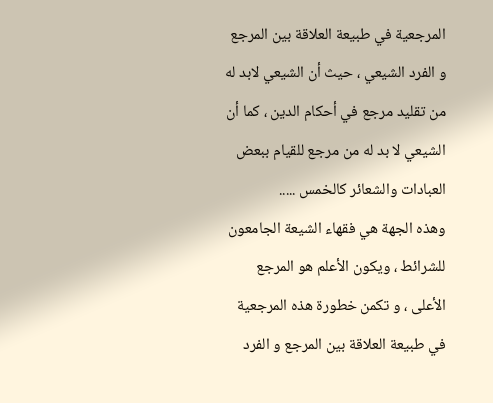المرجعية في طبيعة العلاقة بين المرجع و الفرد الشيعي ، حيث أن الشيعي لابد له من تقليد مرجع في أحكام الدين ، كما أن الشيعي لا بد له من مرجع للقيام ببعض العبادات والشعائر كالخمس .....
وهذه الجهة هي فقهاء الشيعة الجامعون للشرائط ، ويكون الأعلم هو المرجع الأعلى ، و تكمن خطورة هذه المرجعية في طبيعة العلاقة بين المرجع و الفرد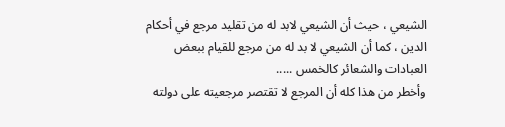الشيعي ، حيث أن الشيعي لابد له من تقليد مرجع في أحكام الدين ، كما أن الشيعي لا بد له من مرجع للقيام ببعض العبادات والشعائر كالخمس .....
وأخطر من هذا كله أن المرجع لا تقتصر مرجعيته على دولته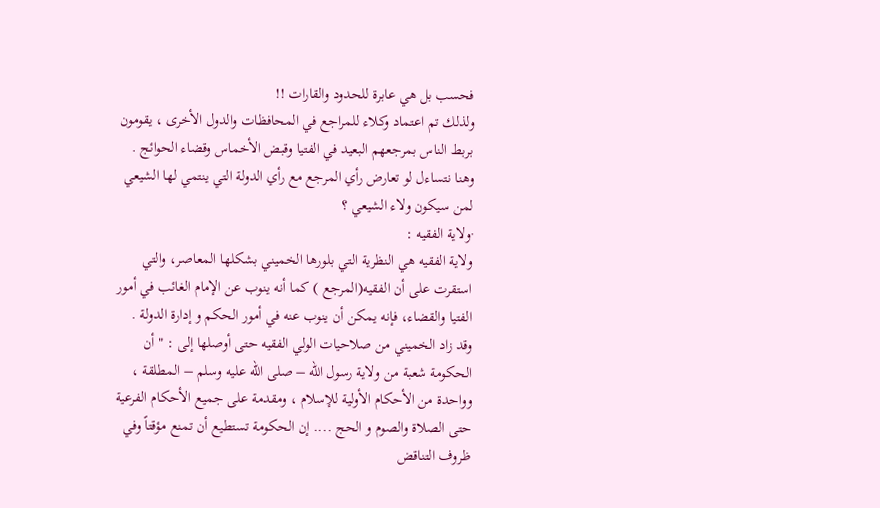فحسب بل هي عابرة للحدود والقارات !!
ولذلك تم اعتماد وكلاء للمراجع في المحافظات والدول الأخرى ، يقومون بربط الناس بمرجعهم البعيد في الفتيا وقبض الأخماس وقضاء الحوائج .
وهنا نتساءل لو تعارض رأي المرجع مع رأي الدولة التي ينتمي لها الشيعي لمن سيكون ولاء الشيعي ؟
·ولاية الفقيه :
ولاية الفقيه هي النظرية التي بلورها الخميني بشكلها المعاصر، والتي استقرت على أن الفقيه(المرجع ) كما أنه ينوب عن الإمام الغائب في أمور الفتيا والقضاء، فإنه يمكن أن ينوب عنه في أمور الحكم و إدارة الدولة .
وقد زاد الخميني من صلاحيات الولي الفقيه حتى أوصلها إلى : " أن الحكومة شعبة من ولاية رسول الله – صلى الله عليه وسلم – المطلقة ، وواحدة من الأحكام الأولية للإسلام ، ومقدمة على جميع الأحكام الفرعية حتى الصلاة والصوم و الحج .... إن الحكومة تستطيع أن تمنع مؤقتاً وفي ظروف التناقض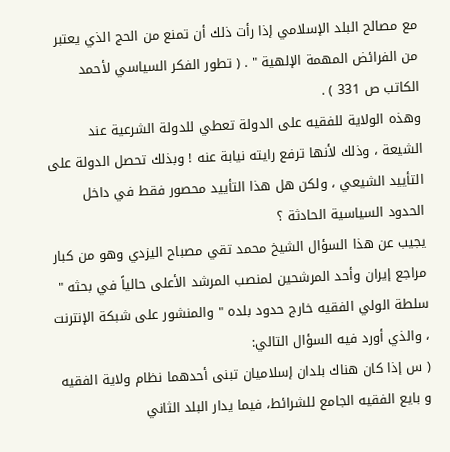مع مصالح البلد الإسلامي إذا رأت ذلك أن تمنع من الحج الذي يعتبر من الفرائض المهمة الإلهية " . ( تطور الفكر السياسي لأحمد الكاتب ص 331 ) .
وهذه الولاية للفقيه على الدولة تعطي للدولة الشرعية عند الشيعة ، وذلك لأنها ترفع رايته نيابة عنه ! وبذلك تحصل الدولة على التأييد الشيعي ، ولكن هل هذا التأييد محصور فقط في داخل الحدود السياسية الحادثة ؟
يجيب عن هذا السؤال الشيخ محمد تقي مصباح اليزدي وهو من كبار مراجع إيران وأحد المرشحين لمنصب المرشد الأعلى حالياً في بحثه " سلطة الولي الفقيه خارج حدود بلده " والمنشور على شبكة الإنترنت ، والذي أورد فيه السؤال التالي:
( س إذا كان هناك بلدان إسلاميان تبنى أحدهما نظام ولاية الفقيه و بايع الفقيه الجامع للشرائط، فيما يدار البلد الثاني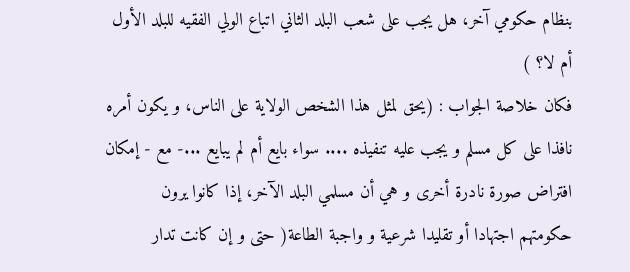بنظام حكومي آخر، هل يجب على شعب البلد الثاني اتباع الولي الفقيه للبلد الأول أم لا؟ )
فكان خلاصة الجواب : (يحق لمثل هذا الشخص الولاية على الناس، و يكون أمره نافذا على كل مسلم و يجب عليه تنفيذه .... سواء بايع أم لم يبايع ...- مع - إمكان افتراض صورة نادرة أخرى و هي أن مسلمي البلد الآخر، إذا كانوا يرون حكومتهم اجتهادا أو تقليدا شرعية و واجبة الطاعة( حتى و إن كانت تدار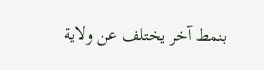بنمط آخر يختلف عن ولاية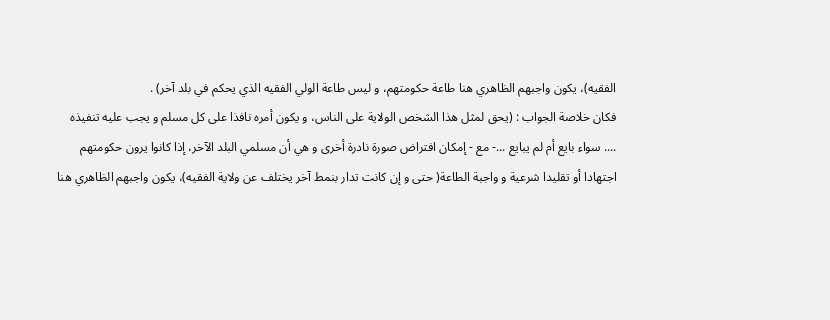الفقيه)، يكون واجبهم الظاهري هنا طاعة حكومتهم، و ليس طاعة الولي الفقيه الذي يحكم في بلد آخر) .
فكان خلاصة الجواب : (يحق لمثل هذا الشخص الولاية على الناس، و يكون أمره نافذا على كل مسلم و يجب عليه تنفيذه .... سواء بايع أم لم يبايع ...- مع - إمكان افتراض صورة نادرة أخرى و هي أن مسلمي البلد الآخر، إذا كانوا يرون حكومتهم اجتهادا أو تقليدا شرعية و واجبة الطاعة( حتى و إن كانت تدار بنمط آخر يختلف عن ولاية الفقيه)، يكون واجبهم الظاهري هنا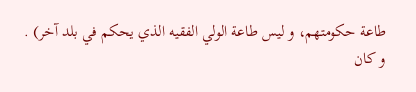طاعة حكومتهم، و ليس طاعة الولي الفقيه الذي يحكم في بلد آخر) .
و كان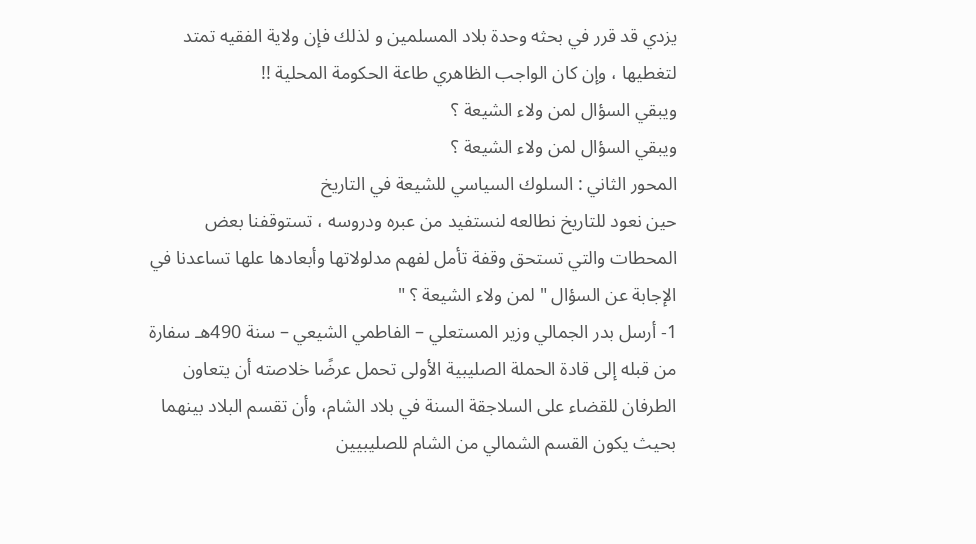يزدي قد قرر في بحثه وحدة بلاد المسلمين و لذلك فإن ولاية الفقيه تمتد لتغطيها ، وإن كان الواجب الظاهري طاعة الحكومة المحلية !!
ويبقي السؤال لمن ولاء الشيعة ؟
ويبقي السؤال لمن ولاء الشيعة ؟
المحور الثاني : السلوك السياسي للشيعة في التاريخ
حين نعود للتاريخ نطالعه لنستفيد من عبره ودروسه ، تستوقفنا بعض المحطات والتي تستحق وقفة تأمل لفهم مدلولاتها وأبعادها علها تساعدنا في الإجابة عن السؤال " لمن ولاء الشيعة ؟ "
1- أرسل بدر الجمالي وزير المستعلي – الفاطمي الشيعي – سنة 490هـ سفارة من قبله إلى قادة الحملة الصليبية الأولى تحمل عرضًا خلاصته أن يتعاون الطرفان للقضاء على السلاجقة السنة في بلاد الشام، وأن تقسم البلاد بينهما بحيث يكون القسم الشمالي من الشام للصليبيين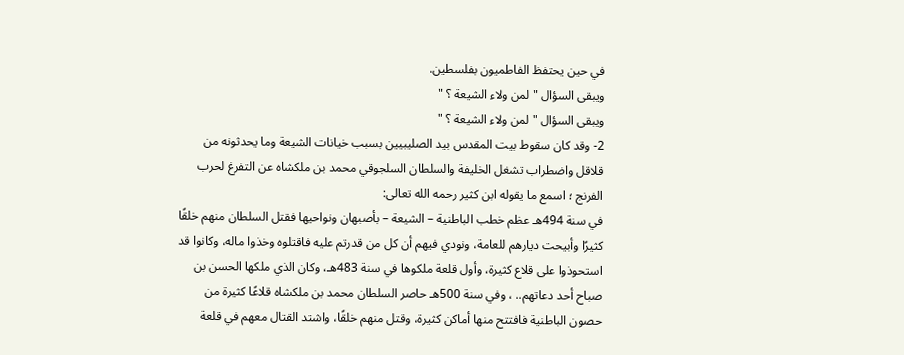في حين يحتفظ الفاطميون بفلسطين.
ويبقى السؤال " لمن ولاء الشيعة ؟ "
ويبقى السؤال " لمن ولاء الشيعة ؟ "
2- وقد كان سقوط بيت المقدس بيد الصليبيين بسبب خيانات الشيعة وما يحدثونه من قلاقل واضطراب تشغل الخليفة والسلطان السلجوقي محمد بن ملكشاه عن التفرغ لحرب الفرنج ؛ اسمع ما يقوله ابن كثير رحمه الله تعالى:
في سنة 494هـ عظم خطب الباطنية – الشيعة – بأصبهان ونواحيها فقتل السلطان منهم خلقًا كثيرًا وأبيحت ديارهم للعامة، ونودي فيهم أن كل من قدرتم عليه فاقتلوه وخذوا ماله، وكانوا قد استحوذوا على قلاع كثيرة، وأول قلعة ملكوها في سنة 483هـ، وكان الذي ملكها الحسن بن صباح أحد دعاتهم.. ، وفي سنة 500هـ حاصر السلطان محمد بن ملكشاه قلاعًا كثيرة من حصون الباطنية فافتتح منها أماكن كثيرة، وقتل منهم خلقًا، واشتد القتال معهم في قلعة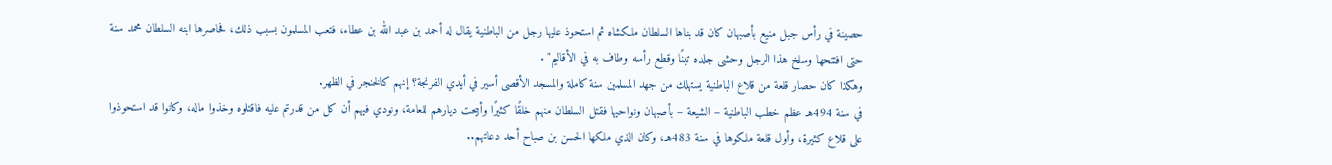حصينة في رأس جبل منيع بأصبهان كان قد بناها السلطان ملكشاه ثم استحوذ عليها رجل من الباطنية يقال له أحمد بن عبد الله بن عطاء، فتعب المسلمون بسبب ذلك، فحاصرها ابنه السلطان محمد سنة حتى افتتحها وسلخ هذا الرجل وحشى جلده تبنًا وقطع رأسه وطاف به في الأقاليم" .
وهكذا كان حصار قلعة من قلاع الباطنية يستهلك من جهد المسلمين سنة كاملة والمسجد الأقصى أسير في أيدي الفرنجة؟ إنهم كالخنجر في الظهر.
في سنة 494هـ عظم خطب الباطنية – الشيعة – بأصبهان ونواحيها فقتل السلطان منهم خلقًا كثيرًا وأبيحت ديارهم للعامة، ونودي فيهم أن كل من قدرتم عليه فاقتلوه وخذوا ماله، وكانوا قد استحوذوا على قلاع كثيرة، وأول قلعة ملكوها في سنة 483هـ، وكان الذي ملكها الحسن بن صباح أحد دعاتهم..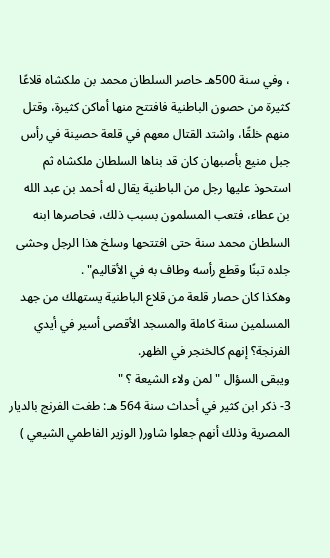، وفي سنة 500هـ حاصر السلطان محمد بن ملكشاه قلاعًا كثيرة من حصون الباطنية فافتتح منها أماكن كثيرة، وقتل منهم خلقًا، واشتد القتال معهم في قلعة حصينة في رأس جبل منيع بأصبهان كان قد بناها السلطان ملكشاه ثم استحوذ عليها رجل من الباطنية يقال له أحمد بن عبد الله بن عطاء، فتعب المسلمون بسبب ذلك، فحاصرها ابنه السلطان محمد سنة حتى افتتحها وسلخ هذا الرجل وحشى جلده تبنًا وقطع رأسه وطاف به في الأقاليم" .
وهكذا كان حصار قلعة من قلاع الباطنية يستهلك من جهد المسلمين سنة كاملة والمسجد الأقصى أسير في أيدي الفرنجة؟ إنهم كالخنجر في الظهر.
ويبقى السؤال " لمن ولاء الشيعة ؟ "
3- ذكر ابن كثير في أحداث سنة 564 هـ: طغت الفرنج بالديار المصرية وذلك أنهم جعلوا شاور( الوزير الفاطمي الشيعي )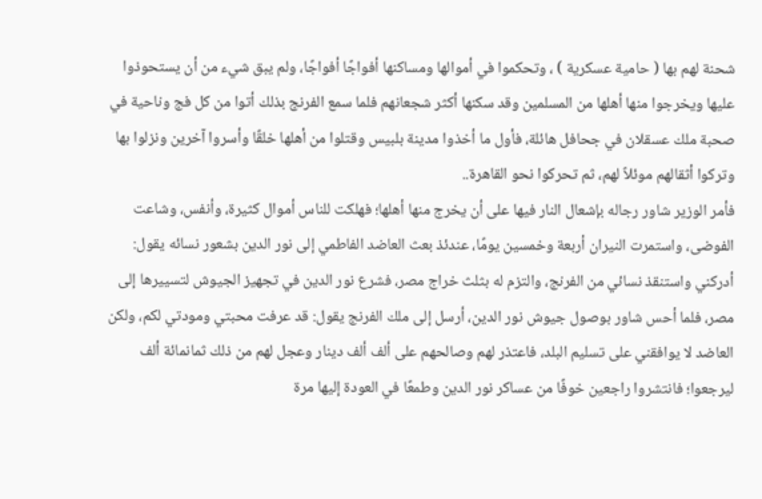شحنة لهم بها ( حامية عسكرية ) ، وتحكموا في أموالها ومساكنها أفواجًا أفواجًا، ولم يبق شيء من أن يستحوذوا عليها ويخرجوا منها أهلها من المسلمين وقد سكنها أكثر شجعانهم فلما سمع الفرنج بذلك أتوا من كل فج وناحية في صحبة ملك عسقلان في جحافل هائلة، فأول ما أخذوا مدينة بلبيس وقتلوا من أهلها خلقًا وأسروا آخرين ونزلوا بها وتركوا أثقالهم موئلاً لهم، ثم تحركوا نحو القاهرة..
فأمر الوزير شاور رجاله بإشعال النار فيها على أن يخرج منها أهلها؛ فهلكت للناس أموال كثيرة، وأنفس، وشاعت الفوضى، واستمرت النيران أربعة وخمسين يومًا، عندئذ بعث العاضد الفاطمي إلى نور الدين بشعور نسائه يقول: أدركني واستنقذ نسائي من الفرنج، والتزم له بثلث خراج مصر، فشرع نور الدين في تجهيز الجيوش لتسييرها إلى مصر، فلما أحس شاور بوصول جيوش نور الدين، أرسل إلى ملك الفرنج يقول: قد عرفت محبتي ومودتي لكم، ولكن العاضد لا يوافقني على تسليم البلد، فاعتذر لهم وصالحهم على ألف ألف دينار وعجل لهم من ذلك ثمانمائة ألف ليرجعوا؛ فانتشروا راجعين خوفًا من عساكر نور الدين وطمعًا في العودة إليها مرة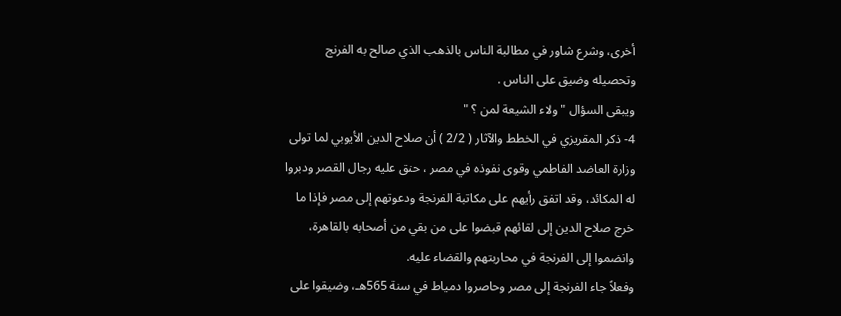أخرى، وشرع شاور في مطالبة الناس بالذهب الذي صالح به الفرنج وتحصيله وضيق على الناس .
ويبقى السؤال " ولاء الشيعة لمن ؟ "
4- ذكر المقريزي في الخطط والآثار ( 2/2 ) أن صلاح الدين الأيوبي لما تولى وزارة العاضد الفاطمي وقوى نفوذه في مصر ، حنق عليه رجال القصر ودبروا له المكائد، وقد اتفق رأيهم على مكاتبة الفرنجة ودعوتهم إلى مصر فإذا ما خرج صلاح الدين إلى لقائهم قبضوا على من بقي من أصحابه بالقاهرة، وانضموا إلى الفرنجة في محاربتهم والقضاء عليه.
وفعلاً جاء الفرنجة إلى مصر وحاصروا دمياط في سنة 565هـ، وضيقوا على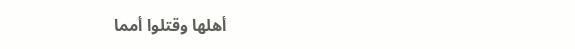أهلها وقتلوا أمما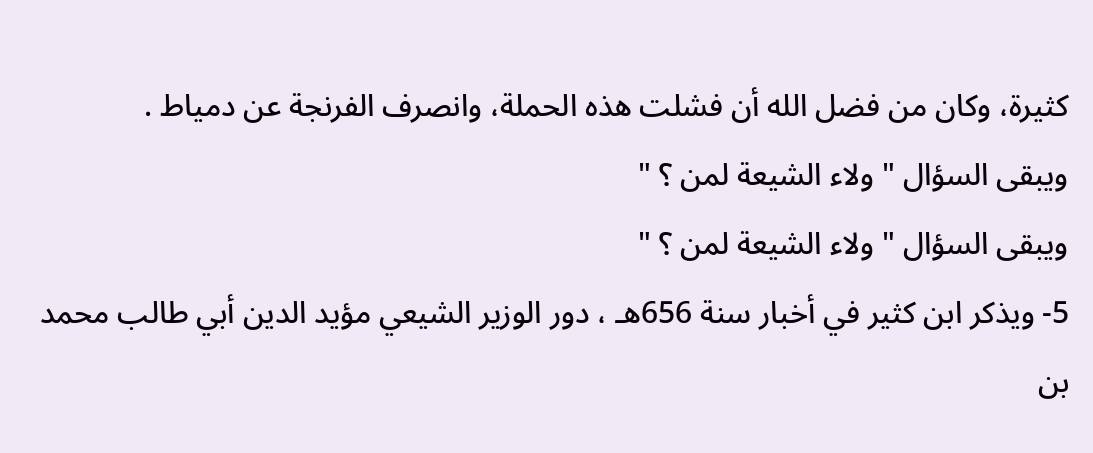كثيرة، وكان من فضل الله أن فشلت هذه الحملة، وانصرف الفرنجة عن دمياط .
ويبقى السؤال " ولاء الشيعة لمن ؟ "
ويبقى السؤال " ولاء الشيعة لمن ؟ "
5- ويذكر ابن كثير في أخبار سنة 656هـ ، دور الوزير الشيعي مؤيد الدين أبي طالب محمد بن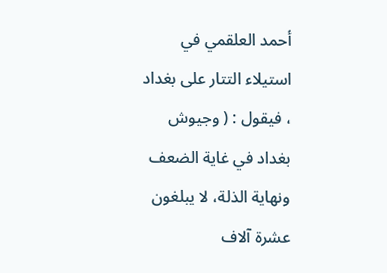أحمد العلقمي في استيلاء التتار على بغداد ، فيقول : ( وجيوش بغداد في غاية الضعف ونهاية الذلة، لا يبلغون عشرة آلاف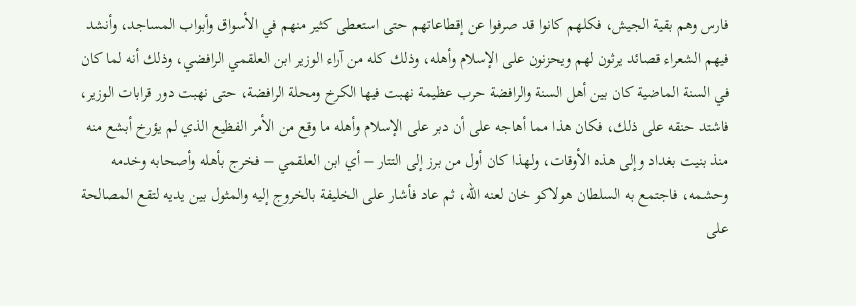فارس وهم بقية الجيش، فكلهم كانوا قد صرفوا عن إقطاعاتهم حتى استعطى كثير منهم في الأسواق وأبواب المساجد، وأنشد فيهم الشعراء قصائد يرثون لهم ويحزنون على الإسلام وأهله، وذلك كله من آراء الوزير ابن العلقمي الرافضي، وذلك أنه لما كان في السنة الماضية كان بين أهل السنة والرافضة حرب عظيمة نهبت فيها الكرخ ومحلة الرافضة، حتى نهبت دور قرابات الوزير، فاشتد حنقه على ذلك، فكان هذا مما أهاجه على أن دبر على الإسلام وأهله ما وقع من الأمر الفظيع الذي لم يؤرخ أبشع منه منذ بنيت بغداد وإلى هذه الأوقات، ولهذا كان أول من برز إلى التتار – أي ابن العلقمي – فخرج بأهله وأصحابه وخدمه وحشمه، فاجتمع به السلطان هولاكو خان لعنه الله، ثم عاد فأشار على الخليفة بالخروج إليه والمثول بين يديه لتقع المصالحة على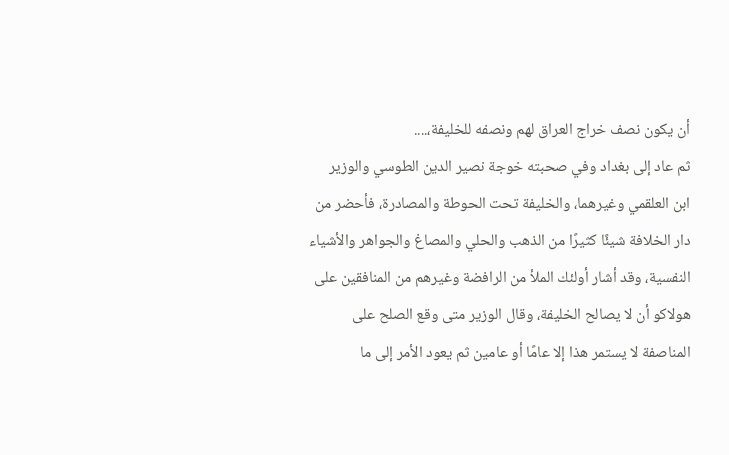أن يكون نصف خراج العراق لهم ونصفه للخليفة،....
ثم عاد إلى بغداد وفي صحبته خوجة نصير الدين الطوسي والوزير ابن العلقمي وغيرهما، والخليفة تحت الحوطة والمصادرة، فأحضر من دار الخلافة شيئًا كثيرًا من الذهب والحلي والمصاغ والجواهر والأشياء النفسية، وقد أشار أولئك الملأ من الرافضة وغيرهم من المنافقين على هولاكو أن لا يصالح الخليفة، وقال الوزير متى وقع الصلح على المناصفة لا يستمر هذا إلا عامًا أو عامين ثم يعود الأمر إلى ما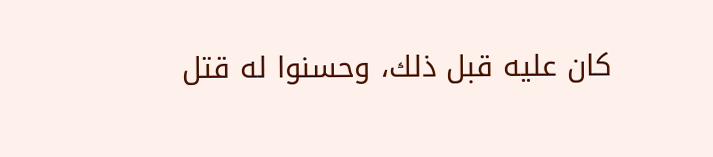كان عليه قبل ذلك، وحسنوا له قتل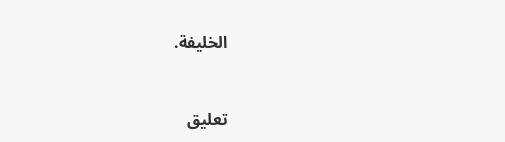الخليفة.


تعليق